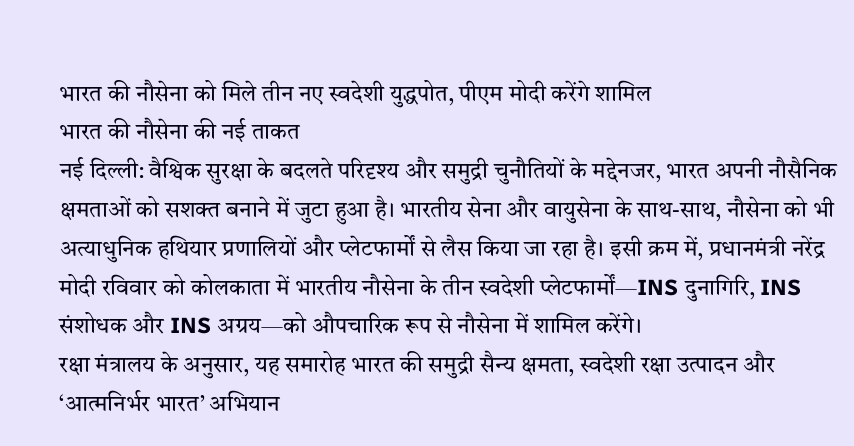भारत की नौसेना को मिले तीन नए स्वदेशी युद्धपोत, पीएम मोदी करेंगे शामिल
भारत की नौसेना की नई ताकत
नई दिल्ली: वैश्विक सुरक्षा के बदलते परिदृश्य और समुद्री चुनौतियों के मद्देनजर, भारत अपनी नौसैनिक क्षमताओं को सशक्त बनाने में जुटा हुआ है। भारतीय सेना और वायुसेना के साथ-साथ, नौसेना को भी अत्याधुनिक हथियार प्रणालियों और प्लेटफार्मों से लैस किया जा रहा है। इसी क्रम में, प्रधानमंत्री नरेंद्र मोदी रविवार को कोलकाता में भारतीय नौसेना के तीन स्वदेशी प्लेटफार्मों—INS दुनागिरि, INS संशोधक और INS अग्रय—को औपचारिक रूप से नौसेना में शामिल करेंगे।
रक्षा मंत्रालय के अनुसार, यह समारोह भारत की समुद्री सैन्य क्षमता, स्वदेशी रक्षा उत्पादन और ‘आत्मनिर्भर भारत’ अभियान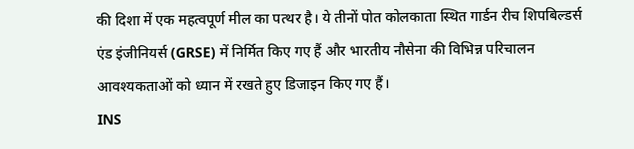की दिशा में एक महत्वपूर्ण मील का पत्थर है। ये तीनों पोत कोलकाता स्थित गार्डन रीच शिपबिल्डर्स एंड इंजीनियर्स (GRSE) में निर्मित किए गए हैं और भारतीय नौसेना की विभिन्न परिचालन आवश्यकताओं को ध्यान में रखते हुए डिजाइन किए गए हैं।
INS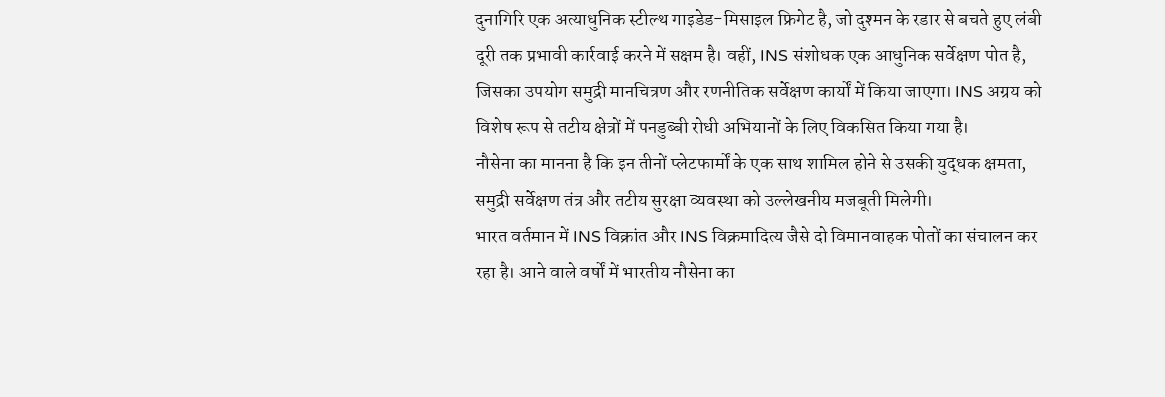दुनागिरि एक अत्याधुनिक स्टील्थ गाइडेड-मिसाइल फ्रिगेट है, जो दुश्मन के रडार से बचते हुए लंबी दूरी तक प्रभावी कार्रवाई करने में सक्षम है। वहीं, INS संशोधक एक आधुनिक सर्वेक्षण पोत है, जिसका उपयोग समुद्री मानचित्रण और रणनीतिक सर्वेक्षण कार्यों में किया जाएगा। INS अग्रय को विशेष रूप से तटीय क्षेत्रों में पनडुब्बी रोधी अभियानों के लिए विकसित किया गया है।
नौसेना का मानना है कि इन तीनों प्लेटफार्मों के एक साथ शामिल होने से उसकी युद्धक क्षमता, समुद्री सर्वेक्षण तंत्र और तटीय सुरक्षा व्यवस्था को उल्लेखनीय मजबूती मिलेगी।
भारत वर्तमान में INS विक्रांत और INS विक्रमादित्य जैसे दो विमानवाहक पोतों का संचालन कर रहा है। आने वाले वर्षों में भारतीय नौसेना का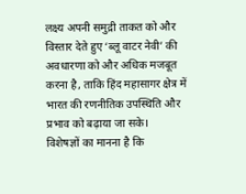लक्ष्य अपनी समुद्री ताकत को और विस्तार देते हुए ‘ब्लू वाटर नेवी’ की अवधारणा को और अधिक मजबूत करना है, ताकि हिंद महासागर क्षेत्र में भारत की रणनीतिक उपस्थिति और प्रभाव को बढ़ाया जा सके।
विशेषज्ञों का मानना है कि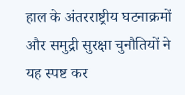हाल के अंतरराष्ट्रीय घटनाक्रमों और समुद्री सुरक्षा चुनौतियों ने यह स्पष्ट कर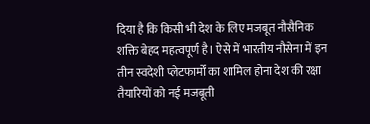दिया है कि किसी भी देश के लिए मजबूत नौसैनिक शक्ति बेहद महत्वपूर्ण है। ऐसे में भारतीय नौसेना में इन तीन स्वदेशी प्लेटफार्मों का शामिल होना देश की रक्षा तैयारियों को नई मजबूती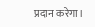प्रदान करेगा।